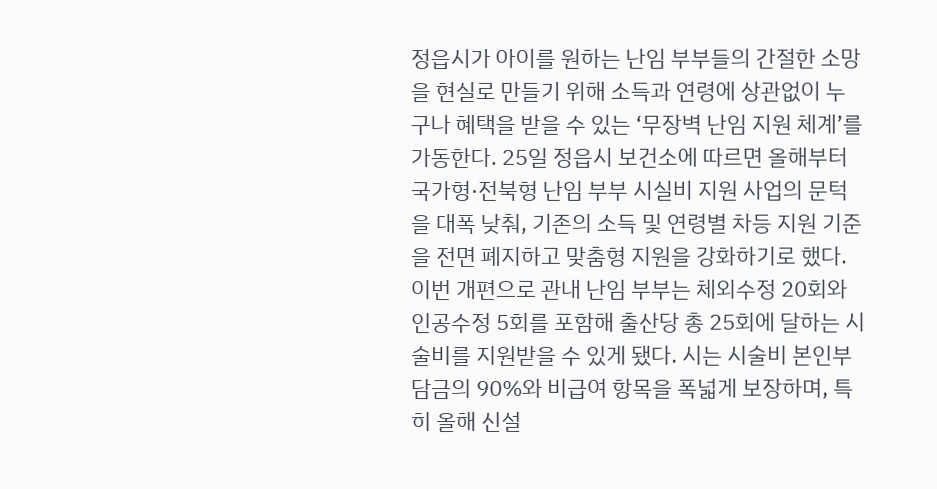정읍시가 아이를 원하는 난임 부부들의 간절한 소망을 현실로 만들기 위해 소득과 연령에 상관없이 누구나 혜택을 받을 수 있는 ‘무장벽 난임 지원 체계’를 가동한다. 25일 정읍시 보건소에 따르면 올해부터 국가형·전북형 난임 부부 시실비 지원 사업의 문턱을 대폭 낮춰, 기존의 소득 및 연령별 차등 지원 기준을 전면 폐지하고 맞춤형 지원을 강화하기로 했다. 이번 개편으로 관내 난임 부부는 체외수정 20회와 인공수정 5회를 포함해 출산당 총 25회에 달하는 시술비를 지원받을 수 있게 됐다. 시는 시술비 본인부담금의 90%와 비급여 항목을 폭넓게 보장하며, 특히 올해 신설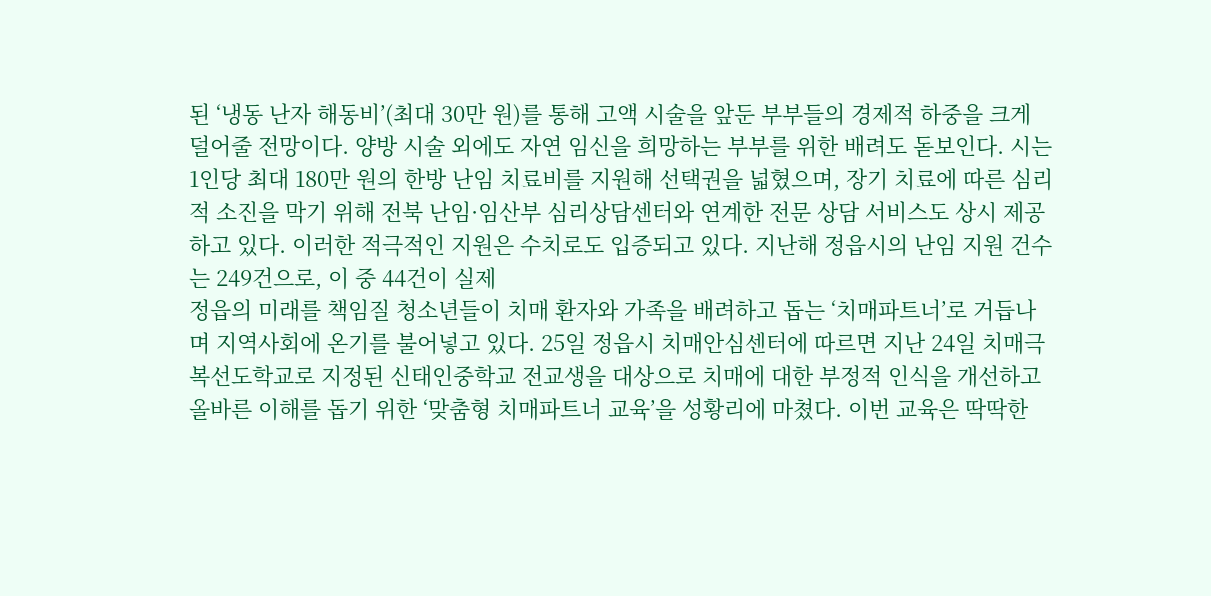된 ‘냉동 난자 해동비’(최대 30만 원)를 통해 고액 시술을 앞둔 부부들의 경제적 하중을 크게 덜어줄 전망이다. 양방 시술 외에도 자연 임신을 희망하는 부부를 위한 배려도 돋보인다. 시는 1인당 최대 180만 원의 한방 난임 치료비를 지원해 선택권을 넓혔으며, 장기 치료에 따른 심리적 소진을 막기 위해 전북 난임·임산부 심리상담센터와 연계한 전문 상담 서비스도 상시 제공하고 있다. 이러한 적극적인 지원은 수치로도 입증되고 있다. 지난해 정읍시의 난임 지원 건수는 249건으로, 이 중 44건이 실제
정읍의 미래를 책임질 청소년들이 치매 환자와 가족을 배려하고 돕는 ‘치매파트너’로 거듭나며 지역사회에 온기를 불어넣고 있다. 25일 정읍시 치매안심센터에 따르면 지난 24일 치매극복선도학교로 지정된 신태인중학교 전교생을 대상으로 치매에 대한 부정적 인식을 개선하고 올바른 이해를 돕기 위한 ‘맞춤형 치매파트너 교육’을 성황리에 마쳤다. 이번 교육은 딱딱한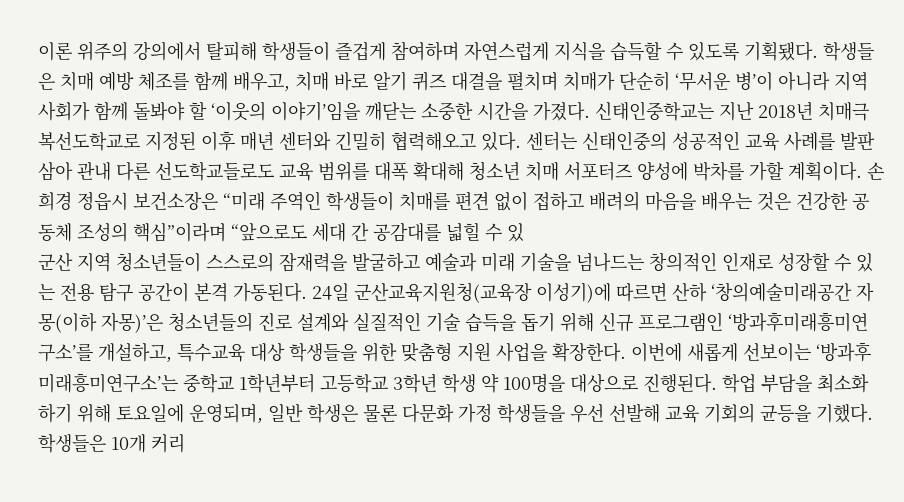이론 위주의 강의에서 탈피해 학생들이 즐겁게 참여하며 자연스럽게 지식을 습득할 수 있도록 기획됐다. 학생들은 치매 예방 체조를 함께 배우고, 치매 바로 알기 퀴즈 대결을 펼치며 치매가 단순히 ‘무서운 병’이 아니라 지역사회가 함께 돌봐야 할 ‘이웃의 이야기’임을 깨닫는 소중한 시간을 가졌다. 신태인중학교는 지난 2018년 치매극복선도학교로 지정된 이후 매년 센터와 긴밀히 협력해오고 있다. 센터는 신태인중의 성공적인 교육 사례를 발판 삼아 관내 다른 선도학교들로도 교육 범위를 대폭 확대해 청소년 치매 서포터즈 양성에 박차를 가할 계획이다. 손희경 정읍시 보건소장은 “미래 주역인 학생들이 치매를 편견 없이 접하고 배려의 마음을 배우는 것은 건강한 공동체 조성의 핵심”이라며 “앞으로도 세대 간 공감대를 넓힐 수 있
군산 지역 청소년들이 스스로의 잠재력을 발굴하고 예술과 미래 기술을 넘나드는 창의적인 인재로 성장할 수 있는 전용 탐구 공간이 본격 가동된다. 24일 군산교육지원청(교육장 이성기)에 따르면 산하 ‘창의예술미래공간 자몽(이하 자몽)’은 청소년들의 진로 설계와 실질적인 기술 습득을 돕기 위해 신규 프로그램인 ‘방과후미래흥미연구소’를 개설하고, 특수교육 대상 학생들을 위한 맞춤형 지원 사업을 확장한다. 이번에 새롭게 선보이는 ‘방과후미래흥미연구소’는 중학교 1학년부터 고등학교 3학년 학생 약 100명을 대상으로 진행된다. 학업 부담을 최소화하기 위해 토요일에 운영되며, 일반 학생은 물론 다문화 가정 학생들을 우선 선발해 교육 기회의 균등을 기했다. 학생들은 10개 커리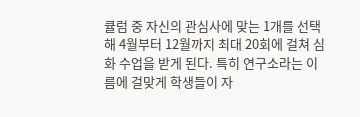큘럼 중 자신의 관심사에 맞는 1개를 선택해 4월부터 12월까지 최대 20회에 걸쳐 심화 수업을 받게 된다. 특히 연구소라는 이름에 걸맞게 학생들이 자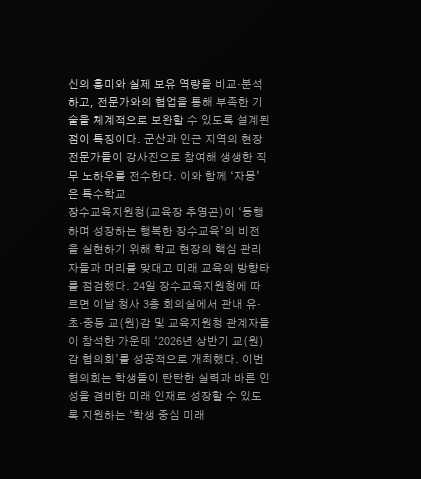신의 흥미와 실제 보유 역량을 비교·분석하고, 전문가와의 협업을 통해 부족한 기술을 체계적으로 보완할 수 있도록 설계된 점이 특징이다. 군산과 인근 지역의 현장 전문가들이 강사진으로 참여해 생생한 직무 노하우를 전수한다. 이와 함께 ‘자몽’은 특수학교
장수교육지원청(교육장 추영곤)이 ‘동행하며 성장하는 행복한 장수교육’의 비전을 실현하기 위해 학교 현장의 핵심 관리자들과 머리를 맞대고 미래 교육의 방향타를 점검했다. 24일 장수교육지원청에 따르면 이날 청사 3층 회의실에서 관내 유·초·중등 교(원)감 및 교육지원청 관계자들이 참석한 가운데 ‘2026년 상반기 교(원)감 협의회’를 성공적으로 개최했다. 이번 협의회는 학생들이 탄탄한 실력과 바른 인성을 겸비한 미래 인재로 성장할 수 있도록 지원하는 ‘학생 중심 미래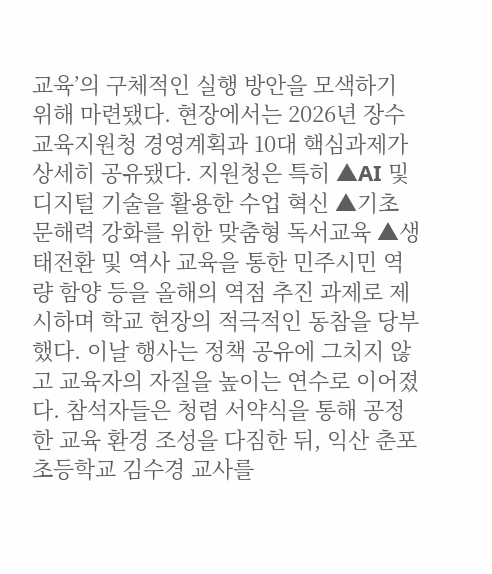교육’의 구체적인 실행 방안을 모색하기 위해 마련됐다. 현장에서는 2026년 장수교육지원청 경영계획과 10대 핵심과제가 상세히 공유됐다. 지원청은 특히 ▲AI 및 디지털 기술을 활용한 수업 혁신 ▲기초 문해력 강화를 위한 맞춤형 독서교육 ▲생태전환 및 역사 교육을 통한 민주시민 역량 함양 등을 올해의 역점 추진 과제로 제시하며 학교 현장의 적극적인 동참을 당부했다. 이날 행사는 정책 공유에 그치지 않고 교육자의 자질을 높이는 연수로 이어졌다. 참석자들은 청렴 서약식을 통해 공정한 교육 환경 조성을 다짐한 뒤, 익산 춘포초등학교 김수경 교사를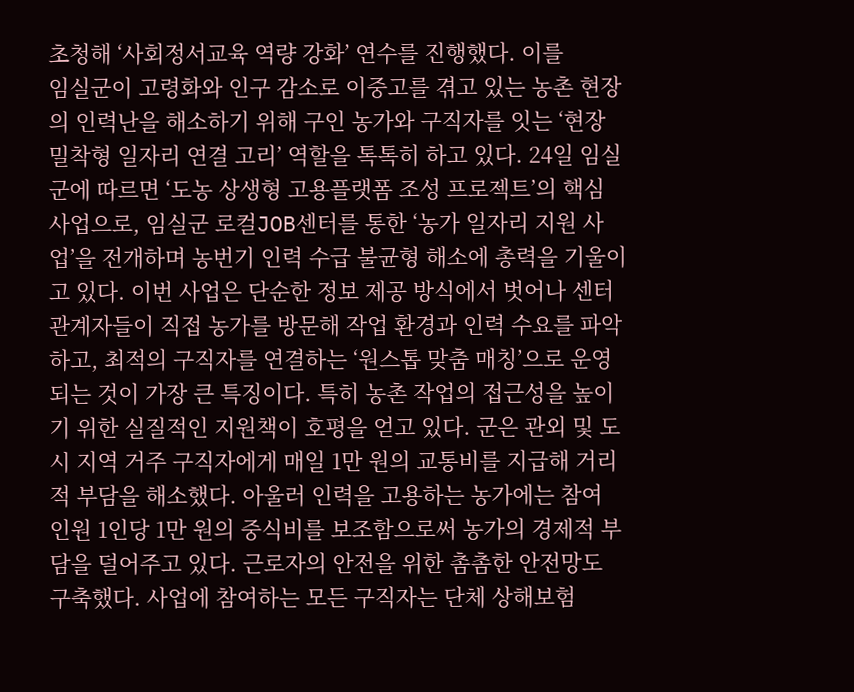초청해 ‘사회정서교육 역량 강화’ 연수를 진행했다. 이를
임실군이 고령화와 인구 감소로 이중고를 겪고 있는 농촌 현장의 인력난을 해소하기 위해 구인 농가와 구직자를 잇는 ‘현장 밀착형 일자리 연결 고리’ 역할을 톡톡히 하고 있다. 24일 임실군에 따르면 ‘도농 상생형 고용플랫폼 조성 프로젝트’의 핵심 사업으로, 임실군 로컬JOB센터를 통한 ‘농가 일자리 지원 사업’을 전개하며 농번기 인력 수급 불균형 해소에 총력을 기울이고 있다. 이번 사업은 단순한 정보 제공 방식에서 벗어나 센터 관계자들이 직접 농가를 방문해 작업 환경과 인력 수요를 파악하고, 최적의 구직자를 연결하는 ‘원스톱 맞춤 매칭’으로 운영되는 것이 가장 큰 특징이다. 특히 농촌 작업의 접근성을 높이기 위한 실질적인 지원책이 호평을 얻고 있다. 군은 관외 및 도시 지역 거주 구직자에게 매일 1만 원의 교통비를 지급해 거리적 부담을 해소했다. 아울러 인력을 고용하는 농가에는 참여 인원 1인당 1만 원의 중식비를 보조함으로써 농가의 경제적 부담을 덜어주고 있다. 근로자의 안전을 위한 촘촘한 안전망도 구축했다. 사업에 참여하는 모든 구직자는 단체 상해보험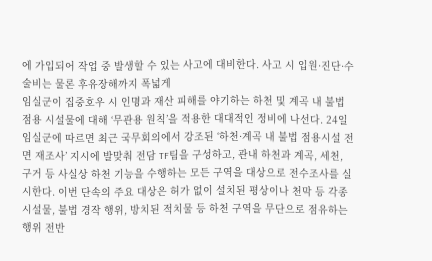에 가입되어 작업 중 발생할 수 있는 사고에 대비한다. 사고 시 입원·진단·수술비는 물론 후유장해까지 폭넓게
임실군이 집중호우 시 인명과 재산 피해를 야기하는 하천 및 계곡 내 불법 점용 시설물에 대해 ‘무관용 원칙’을 적용한 대대적인 정비에 나선다. 24일 임실군에 따르면 최근 국무회의에서 강조된 ‘하천·계곡 내 불법 점용시설 전면 재조사’ 지시에 발맞춰 전담 TF팀을 구성하고, 관내 하천과 계곡, 세천, 구거 등 사실상 하천 기능을 수행하는 모든 구역을 대상으로 전수조사를 실시한다. 이번 단속의 주요 대상은 허가 없이 설치된 평상이나 천막 등 각종 시설물, 불법 경작 행위, 방치된 적치물 등 하천 구역을 무단으로 점유하는 행위 전반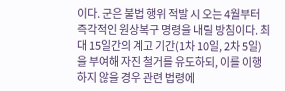이다. 군은 불법 행위 적발 시 오는 4월부터 즉각적인 원상복구 명령을 내릴 방침이다. 최대 15일간의 계고 기간(1차 10일, 2차 5일)을 부여해 자진 철거를 유도하되, 이를 이행하지 않을 경우 관련 법령에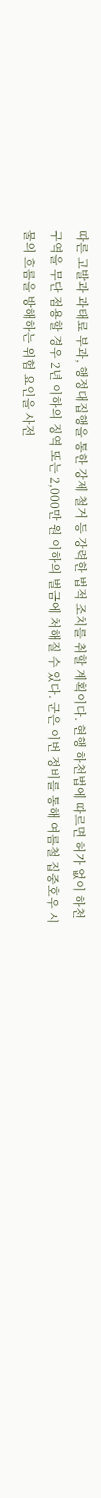따른 고발과 과태료 부과, 행정대집행을 통한 강제 철거 등 강력한 법적 조치를 취할 계획이다. 현행 하천법에 따르면 허가 없이 하천 구역을 무단 점용할 경우 2년 이하의 징역 또는 2,000만 원 이하의 벌금에 처해질 수 있다. 군은 이번 정비를 통해 여름철 집중호우 시 물의 흐름을 방해하는 위험 요인을 사전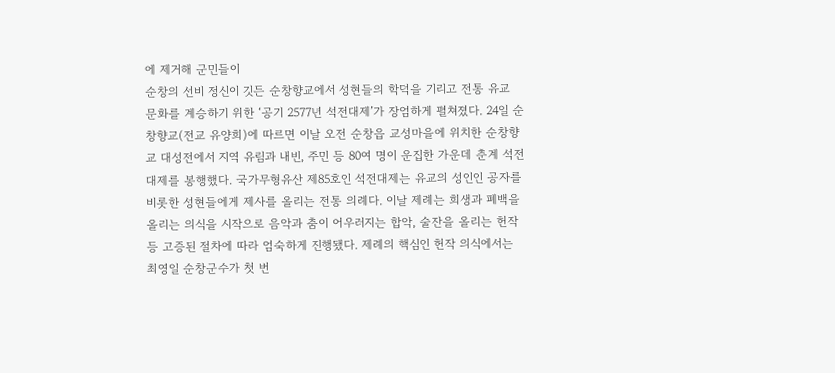에 제거해 군민들이
순창의 선비 정신이 깃든 순창향교에서 성현들의 학덕을 기리고 전통 유교 문화를 계승하기 위한 ‘공기 2577년 석전대제’가 장엄하게 펼쳐졌다. 24일 순창향교(전교 유양희)에 따르면 이날 오전 순창읍 교성마을에 위치한 순창향교 대성전에서 지역 유림과 내빈, 주민 등 80여 명이 운집한 가운데 춘계 석전대제를 봉행했다. 국가무형유산 제85호인 석전대제는 유교의 성인인 공자를 비롯한 성현들에게 제사를 올리는 전통 의례다. 이날 제례는 희생과 폐백을 올리는 의식을 시작으로 음악과 춤이 어우러지는 합악, 술잔을 올리는 헌작 등 고증된 절차에 따라 엄숙하게 진행됐다. 제례의 핵심인 헌작 의식에서는 최영일 순창군수가 첫 번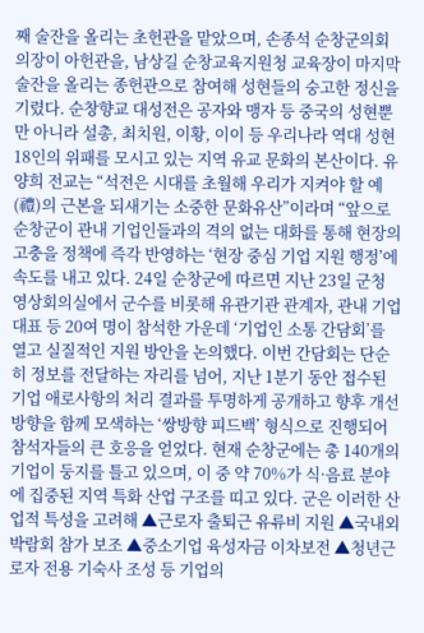째 술잔을 올리는 초헌관을 맡았으며, 손종석 순창군의회 의장이 아헌관을, 남상길 순창교육지원청 교육장이 마지막 술잔을 올리는 종헌관으로 참여해 성현들의 숭고한 정신을 기렸다. 순창향교 대성전은 공자와 맹자 등 중국의 성현뿐만 아니라 설총, 최치원, 이황, 이이 등 우리나라 역대 성현 18인의 위패를 모시고 있는 지역 유교 문화의 본산이다. 유양희 전교는 “석전은 시대를 초월해 우리가 지켜야 할 예(禮)의 근본을 되새기는 소중한 문화유산”이라며 “앞으로
순창군이 관내 기업인들과의 격의 없는 대화를 통해 현장의 고충을 정책에 즉각 반영하는 ‘현장 중심 기업 지원 행정’에 속도를 내고 있다. 24일 순창군에 따르면 지난 23일 군청 영상회의실에서 군수를 비롯해 유관기관 관계자, 관내 기업 대표 등 20여 명이 참석한 가운데 ‘기업인 소통 간담회’를 열고 실질적인 지원 방안을 논의했다. 이번 간담회는 단순히 정보를 전달하는 자리를 넘어, 지난 1분기 동안 접수된 기업 애로사항의 처리 결과를 투명하게 공개하고 향후 개선 방향을 함께 모색하는 ‘쌍방향 피드백’ 형식으로 진행되어 참석자들의 큰 호응을 얻었다. 현재 순창군에는 총 140개의 기업이 둥지를 틀고 있으며, 이 중 약 70%가 식·음료 분야에 집중된 지역 특화 산업 구조를 띠고 있다. 군은 이러한 산업적 특성을 고려해 ▲근로자 출퇴근 유류비 지원 ▲국내외 박람회 참가 보조 ▲중소기업 육성자금 이차보전 ▲청년근로자 전용 기숙사 조성 등 기업의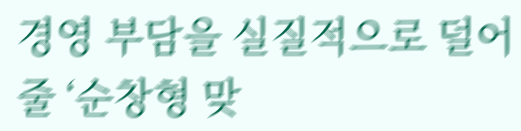경영 부담을 실질적으로 덜어줄 ‘순창형 맞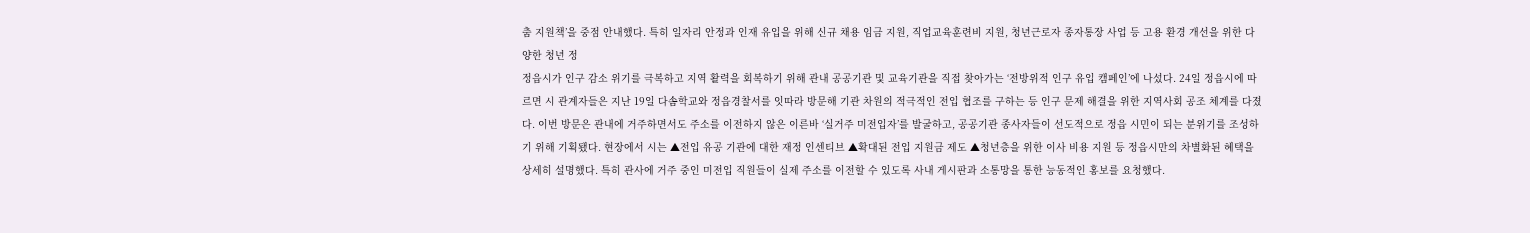춤 지원책’을 중점 안내했다. 특히 일자리 안정과 인재 유입을 위해 신규 채용 임금 지원, 직업교육훈련비 지원, 청년근로자 종자통장 사업 등 고용 환경 개선을 위한 다양한 청년 정
정읍시가 인구 감소 위기를 극복하고 지역 활력을 회복하기 위해 관내 공공기관 및 교육기관을 직접 찾아가는 ‘전방위적 인구 유입 캠페인’에 나섰다. 24일 정읍시에 따르면 시 관계자들은 지난 19일 다솜학교와 정읍경찰서를 잇따라 방문해 기관 차원의 적극적인 전입 협조를 구하는 등 인구 문제 해결을 위한 지역사회 공조 체계를 다졌다. 이번 방문은 관내에 거주하면서도 주소를 이전하지 않은 이른바 ‘실거주 미전입자’를 발굴하고, 공공기관 종사자들이 선도적으로 정읍 시민이 되는 분위기를 조성하기 위해 기획됐다. 현장에서 시는 ▲전입 유공 기관에 대한 재정 인센티브 ▲확대된 전입 지원금 제도 ▲청년층을 위한 이사 비용 지원 등 정읍시만의 차별화된 혜택을 상세히 설명했다. 특히 관사에 거주 중인 미전입 직원들이 실제 주소를 이전할 수 있도록 사내 게시판과 소통망을 통한 능동적인 홍보를 요청했다.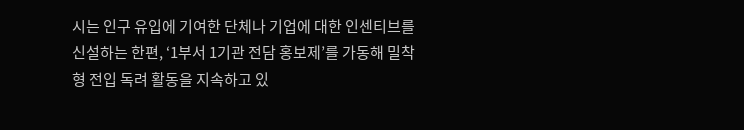시는 인구 유입에 기여한 단체나 기업에 대한 인센티브를 신설하는 한편, ‘1부서 1기관 전담 홍보제’를 가동해 밀착형 전입 독려 활동을 지속하고 있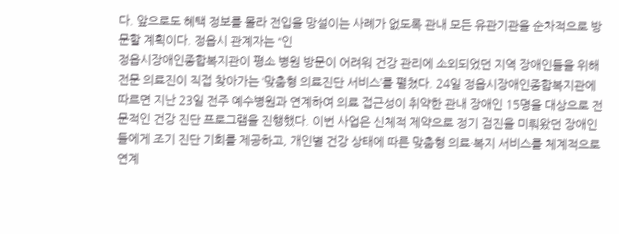다. 앞으로도 혜택 정보를 몰라 전입을 망설이는 사례가 없도록 관내 모든 유관기관을 순차적으로 방문할 계획이다. 정읍시 관계자는 “인
정읍시장애인종합복지관이 평소 병원 방문이 어려워 건강 관리에 소외되었던 지역 장애인들을 위해 전문 의료진이 직접 찾아가는 ‘맞춤형 의료진단 서비스’를 펼쳤다. 24일 정읍시장애인종합복지관에 따르면 지난 23일 전주 예수병원과 연계하여 의료 접근성이 취약한 관내 장애인 15명을 대상으로 전문적인 건강 진단 프로그램을 진행했다. 이번 사업은 신체적 제약으로 정기 검진을 미뤄왔던 장애인들에게 조기 진단 기회를 제공하고, 개인별 건강 상태에 따른 맞춤형 의료·복지 서비스를 체계적으로 연계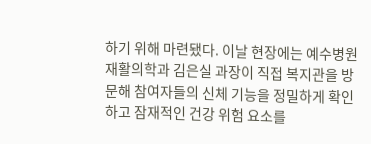하기 위해 마련됐다. 이날 현장에는 예수병원 재활의학과 김은실 과장이 직접 복지관을 방문해 참여자들의 신체 기능을 정밀하게 확인하고 잠재적인 건강 위험 요소를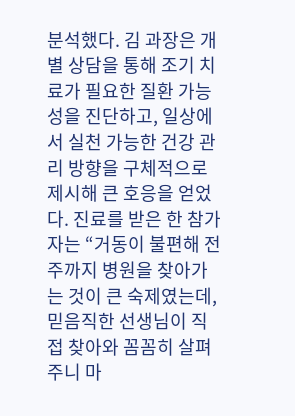분석했다. 김 과장은 개별 상담을 통해 조기 치료가 필요한 질환 가능성을 진단하고, 일상에서 실천 가능한 건강 관리 방향을 구체적으로 제시해 큰 호응을 얻었다. 진료를 받은 한 참가자는 “거동이 불편해 전주까지 병원을 찾아가는 것이 큰 숙제였는데, 믿음직한 선생님이 직접 찾아와 꼼꼼히 살펴주니 마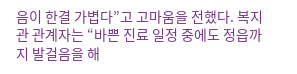음이 한결 가볍다”고 고마움을 전했다. 복지관 관계자는 “바쁜 진료 일정 중에도 정읍까지 발걸음을 해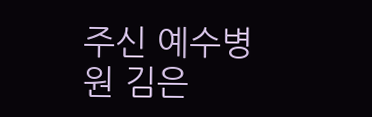주신 예수병원 김은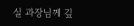실 과장님께 깊